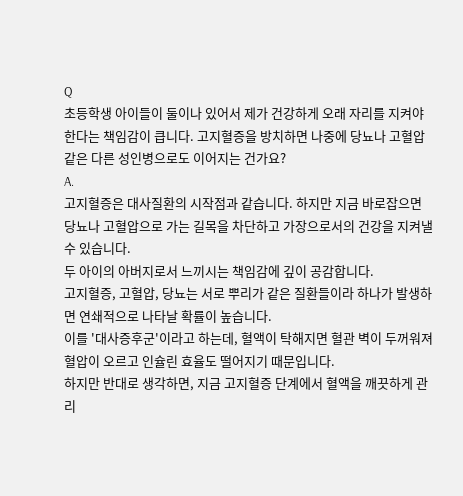Q
초등학생 아이들이 둘이나 있어서 제가 건강하게 오래 자리를 지켜야 한다는 책임감이 큽니다. 고지혈증을 방치하면 나중에 당뇨나 고혈압 같은 다른 성인병으로도 이어지는 건가요?
A.
고지혈증은 대사질환의 시작점과 같습니다. 하지만 지금 바로잡으면 당뇨나 고혈압으로 가는 길목을 차단하고 가장으로서의 건강을 지켜낼 수 있습니다.
두 아이의 아버지로서 느끼시는 책임감에 깊이 공감합니다.
고지혈증, 고혈압, 당뇨는 서로 뿌리가 같은 질환들이라 하나가 발생하면 연쇄적으로 나타날 확률이 높습니다.
이를 '대사증후군'이라고 하는데, 혈액이 탁해지면 혈관 벽이 두꺼워져 혈압이 오르고 인슐린 효율도 떨어지기 때문입니다.
하지만 반대로 생각하면, 지금 고지혈증 단계에서 혈액을 깨끗하게 관리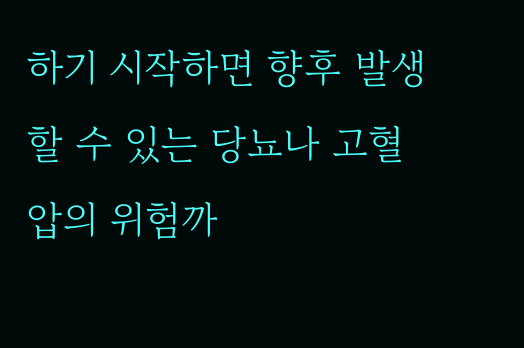하기 시작하면 향후 발생할 수 있는 당뇨나 고혈압의 위험까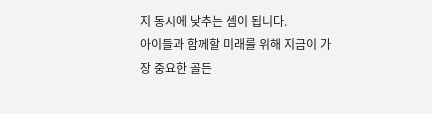지 동시에 낮추는 셈이 됩니다.
아이들과 함께할 미래를 위해 지금이 가장 중요한 골든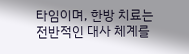타임이며, 한방 치료는 전반적인 대사 체계를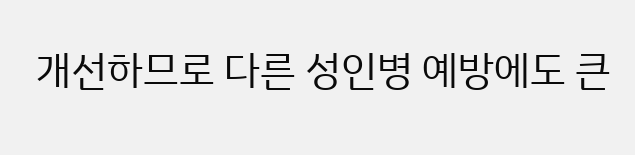개선하므로 다른 성인병 예방에도 큰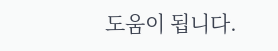도움이 됩니다.